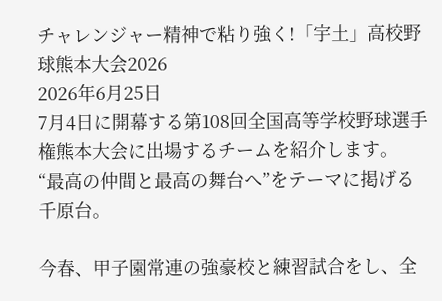チャレンジャー精神で粘り強く!「宇土」高校野球熊本大会2026
2026年6月25日
7月4日に開幕する第108回全国高等学校野球選手権熊本大会に出場するチームを紹介します。
“最高の仲間と最高の舞台へ”をテーマに掲げる千原台。

今春、甲子園常連の強豪校と練習試合をし、全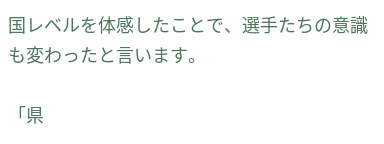国レベルを体感したことで、選手たちの意識も変わったと言います。

「県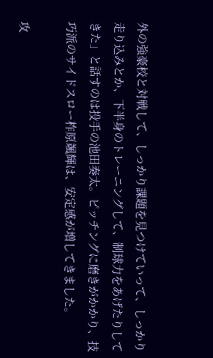外の強豪校と対戦して、しっかり課題を見つけていって、しっかり走り込みとか、下半身のトレーニングして、制球力をあげたりしてきた」と話すのは投手の池田奏太。ピッチングに磨きがかかり、技巧派のサイドスロー柞原颯輝は、安定感が増してきました。

攻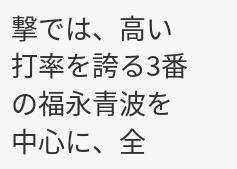撃では、高い打率を誇る3番の福永青波を中心に、全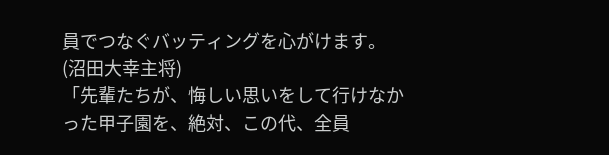員でつなぐバッティングを心がけます。
(沼田大幸主将)
「先輩たちが、悔しい思いをして行けなかった甲子園を、絶対、この代、全員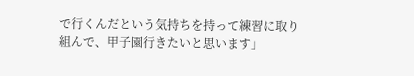で行くんだという気持ちを持って練習に取り組んで、甲子園行きたいと思います」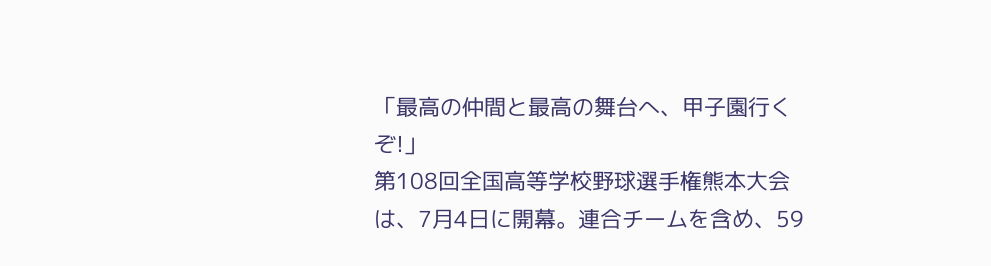「最高の仲間と最高の舞台へ、甲子園行くぞ!」
第108回全国高等学校野球選手権熊本大会は、7月4日に開幕。連合チームを含め、59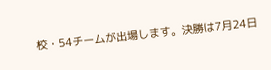校・54チームが出場します。決勝は7月24日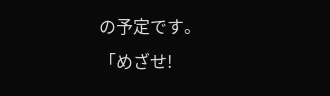の予定です。
「めざせ!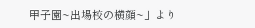甲子園~出場校の横顔~」より